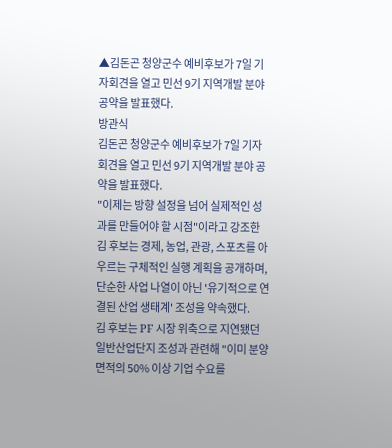▲김돈곤 청양군수 예비후보가 7일 기자회견을 열고 민선 9기 지역개발 분야 공약을 발표했다.
방관식
김돈곤 청양군수 예비후보가 7일 기자회견을 열고 민선 9기 지역개발 분야 공약을 발표했다.
"이제는 방향 설정을 넘어 실제적인 성과를 만들어야 할 시점"이라고 강조한 김 후보는 경제, 농업, 관광, 스포츠를 아우르는 구체적인 실행 계획을 공개하며, 단순한 사업 나열이 아닌 '유기적으로 연결된 산업 생태계' 조성을 약속했다.
김 후보는 PF 시장 위축으로 지연됐던 일반산업단지 조성과 관련해 "이미 분양 면적의 50% 이상 기업 수요를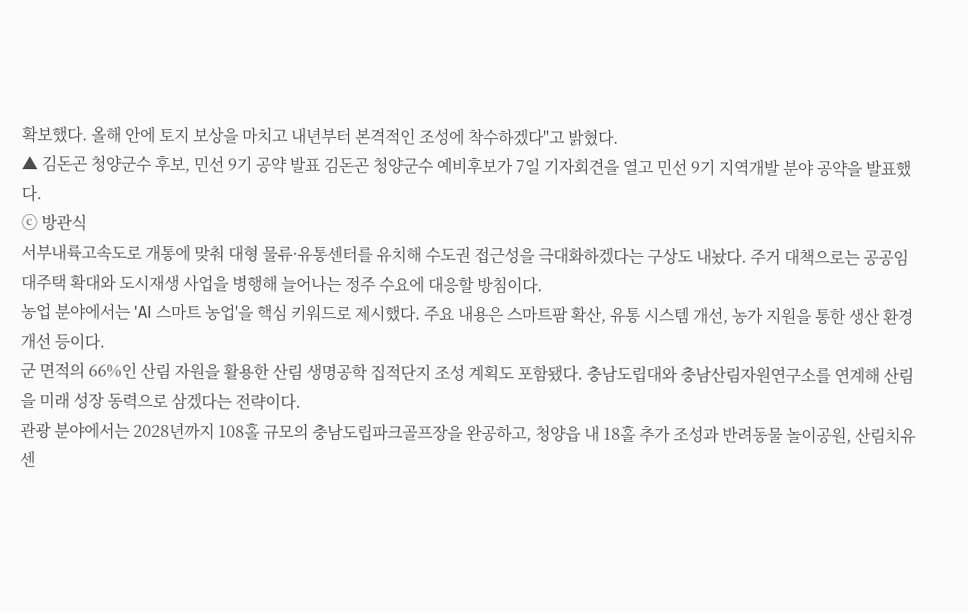확보했다. 올해 안에 토지 보상을 마치고 내년부터 본격적인 조성에 착수하겠다"고 밝혔다.
▲ 김돈곤 청양군수 후보, 민선 9기 공약 발표 김돈곤 청양군수 예비후보가 7일 기자회견을 열고 민선 9기 지역개발 분야 공약을 발표했다.
ⓒ 방관식
서부내륙고속도로 개통에 맞춰 대형 물류·유통센터를 유치해 수도권 접근성을 극대화하겠다는 구상도 내놨다. 주거 대책으로는 공공임대주택 확대와 도시재생 사업을 병행해 늘어나는 정주 수요에 대응할 방침이다.
농업 분야에서는 'AI 스마트 농업'을 핵심 키워드로 제시했다. 주요 내용은 스마트팜 확산, 유통 시스템 개선, 농가 지원을 통한 생산 환경 개선 등이다.
군 면적의 66%인 산림 자원을 활용한 산림 생명공학 집적단지 조성 계획도 포함됐다. 충남도립대와 충남산림자원연구소를 연계해 산림을 미래 성장 동력으로 삼겠다는 전략이다.
관광 분야에서는 2028년까지 108홀 규모의 충남도립파크골프장을 완공하고, 청양읍 내 18홀 추가 조성과 반려동물 놀이공원, 산림치유센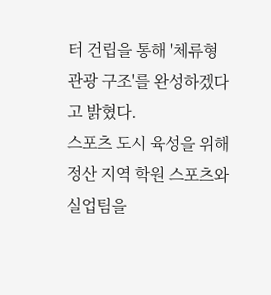터 건립을 통해 '체류형 관광 구조'를 완성하겠다고 밝혔다.
스포츠 도시 육성을 위해 정산 지역 학원 스포츠와 실업팀을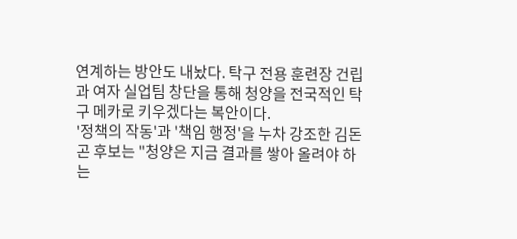연계하는 방안도 내놨다. 탁구 전용 훈련장 건립과 여자 실업팀 창단을 통해 청양을 전국적인 탁구 메카로 키우겠다는 복안이다.
'정책의 작동'과 '책임 행정'을 누차 강조한 김돈곤 후보는 "청양은 지금 결과를 쌓아 올려야 하는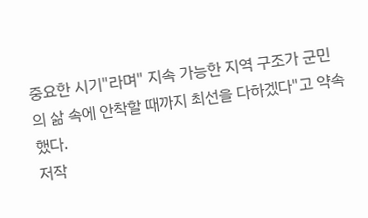중요한 시기"라며" 지속 가능한 지역 구조가 군민의 삶 속에 안착할 때까지 최선을 다하겠다"고 약속했다.
저작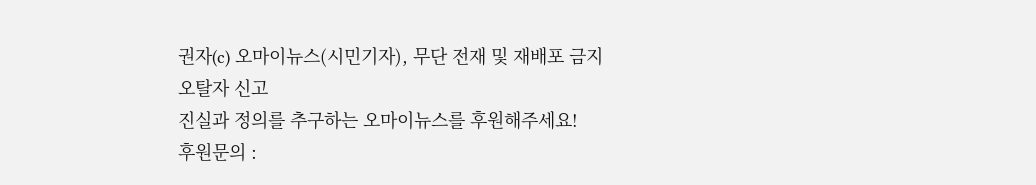권자(c) 오마이뉴스(시민기자), 무단 전재 및 재배포 금지
오탈자 신고
진실과 정의를 추구하는 오마이뉴스를 후원해주세요!
후원문의 :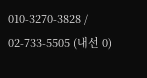010-3270-3828 / 02-733-5505 (내선 0)